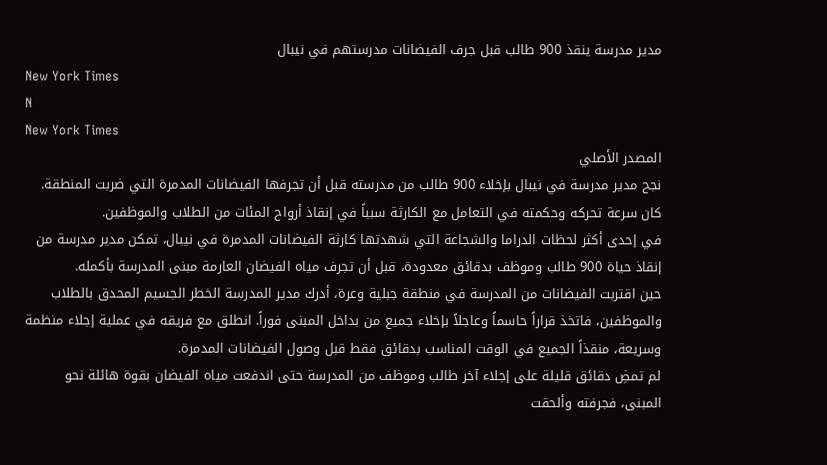مدير مدرسة ينقذ 900 طالب قبل جرف الفيضانات مدرستهم في نيبال
New York Times
N
New York Times
المصدر الأصلي
نجح مدير مدرسة في نيبال بإخلاء 900 طالب من مدرسته قبل أن تجرفها الفيضانات المدمرة التي ضربت المنطقة. كان سرعة تحركه وحكمته في التعامل مع الكارثة سبباً في إنقاذ أرواح المئات من الطلاب والموظفين.
في إحدى أكثر لحظات الدراما والشجاعة التي شهدتها كارثة الفيضانات المدمرة في نيبال، تمكن مدير مدرسة من إنقاذ حياة 900 طالب وموظف بدقائق معدودة، قبل أن تجرف مياه الفيضان العارمة مبنى المدرسة بأكمله.
حين اقتربت الفيضانات من المدرسة في منطقة جبلية وعرة، أدرك مدير المدرسة الخطر الجسيم المحدق بالطلاب والموظفين، فاتخذ قراراً حاسماً وعاجلاً بإخلاء جميع من بداخل المبنى فوراً. انطلق مع فريقه في عملية إجلاء منظمة وسريعة، منقذاً الجميع في الوقت المناسب بدقائق فقط قبل وصول الفيضانات المدمرة.
لم تمضِ دقائق قليلة على إجلاء آخر طالب وموظف من المدرسة حتى اندفعت مياه الفيضان بقوة هائلة نحو المبنى، فجرفته وألحقت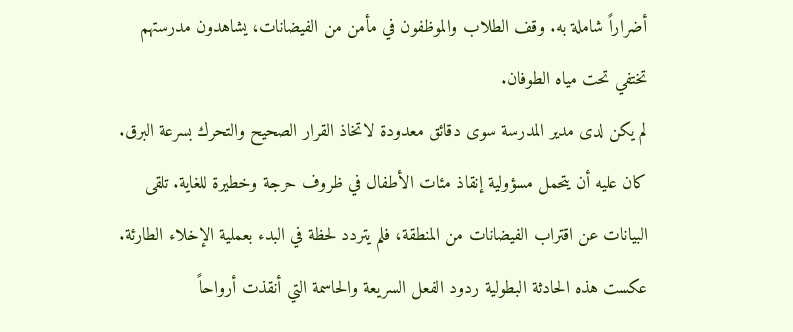أضراراً شاملة به. وقف الطلاب والموظفون في مأمن من الفيضانات، يشاهدون مدرستهم تختفي تحت مياه الطوفان.
لم يكن لدى مدير المدرسة سوى دقائق معدودة لاتخاذ القرار الصحيح والتحرك بسرعة البرق. كان عليه أن يتحمل مسؤولية إنقاذ مئات الأطفال في ظروف حرجة وخطيرة للغاية. تلقى البيانات عن اقتراب الفيضانات من المنطقة، فلم يتردد لحظة في البدء بعملية الإخلاء الطارئة.
عكست هذه الحادثة البطولية ردود الفعل السريعة والحاسمة التي أنقذت أرواحاً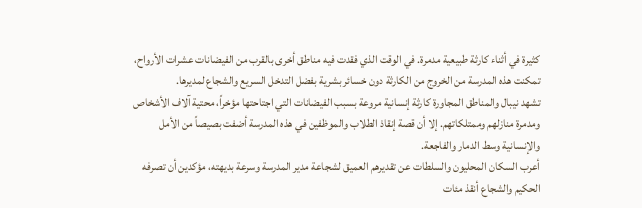كثيرة في أثناء كارثة طبيعية مدمرة. في الوقت الذي فقدت فيه مناطق أخرى بالقرب من الفيضانات عشرات الأرواح، تمكنت هذه المدرسة من الخروج من الكارثة دون خسائر بشرية بفضل التدخل السريع والشجاع لمديرها.
تشهد نيبال والمناطق المجاورة كارثة إنسانية مروعة بسبب الفيضانات التي اجتاحتها مؤخراً، محتية آلاف الأشخاص ومدمرة منازلهم وممتلكاتهم. إلا أن قصة إنقاذ الطلاب والموظفين في هذه المدرسة أضفت بصيصاً من الأمل والإنسانية وسط الدمار والفاجعة.
أعرب السكان المحليون والسلطات عن تقديرهم العميق لشجاعة مدير المدرسة وسرعة بديهته، مؤكدين أن تصرفه الحكيم والشجاع أنقذ مئات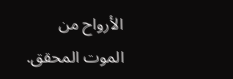الأرواح من الموت المحقق.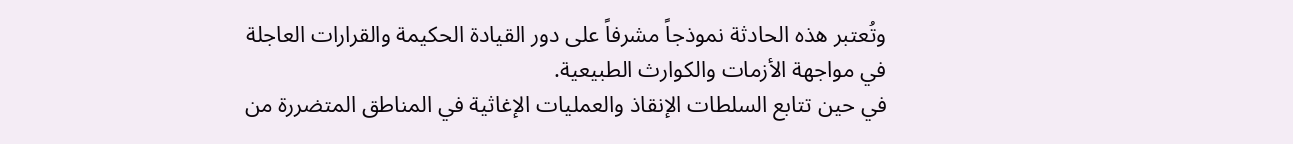وتُعتبر هذه الحادثة نموذجاً مشرفاً على دور القيادة الحكيمة والقرارات العاجلة في مواجهة الأزمات والكوارث الطبيعية.
في حين تتابع السلطات الإنقاذ والعمليات الإغاثية في المناطق المتضررة من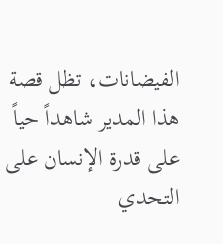الفيضانات، تظل قصة هذا المدير شاهداً حياً على قدرة الإنسان على التحدي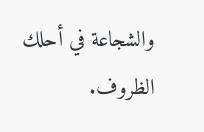والشجاعة في أحلك الظروف.